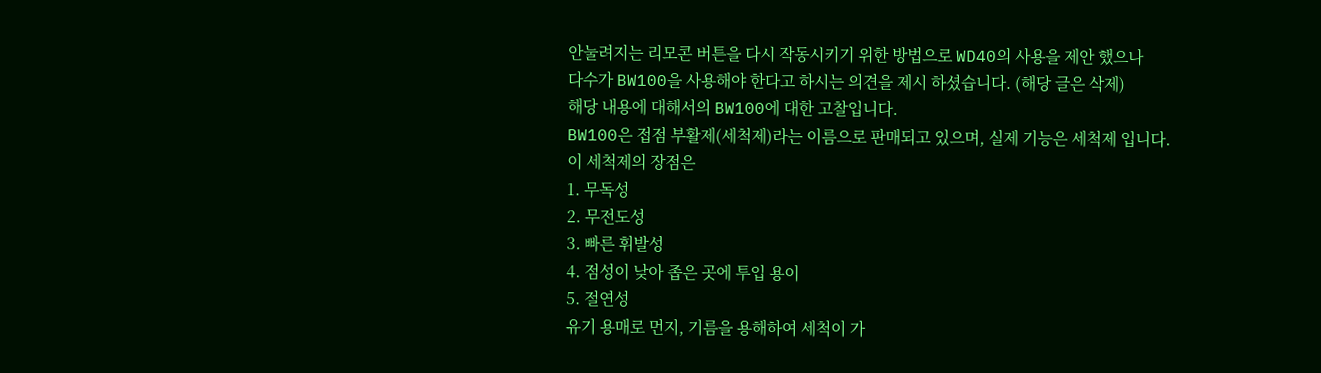안눌려지는 리모콘 버튼을 다시 작동시키기 위한 방법으로 WD40의 사용을 제안 했으나
다수가 BW100을 사용해야 한다고 하시는 의견을 제시 하셨습니다. (해당 글은 삭제)
해당 내용에 대해서의 BW100에 대한 고찰입니다.
BW100은 접점 부활제(세척제)라는 이름으로 판매되고 있으며, 실제 기능은 세척제 입니다.
이 세척제의 장점은
1. 무독성
2. 무전도성
3. 빠른 휘발성
4. 점성이 낮아 좁은 곳에 투입 용이
5. 절연성
유기 용매로 먼지, 기름을 용해하여 세척이 가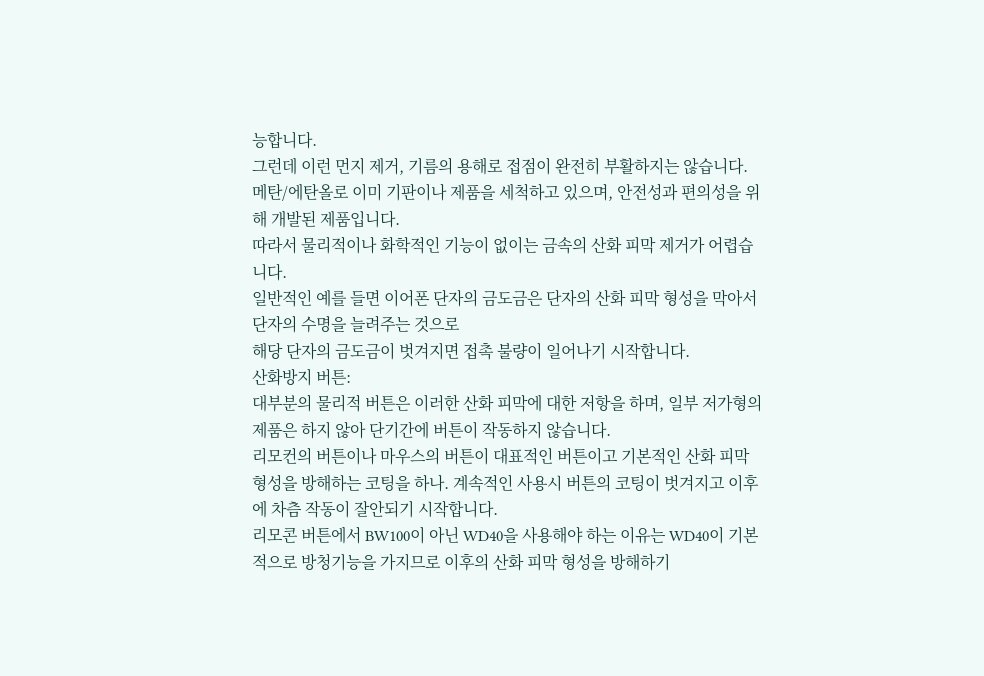능합니다.
그런데 이런 먼지 제거, 기름의 용해로 접점이 완전히 부활하지는 않습니다.
메탄/에탄올로 이미 기판이나 제품을 세척하고 있으며, 안전성과 편의성을 위해 개발된 제품입니다.
따라서 물리적이나 화학적인 기능이 없이는 금속의 산화 피막 제거가 어렵습니다.
일반적인 예를 들면 이어폰 단자의 금도금은 단자의 산화 피막 형성을 막아서 단자의 수명을 늘려주는 것으로
해당 단자의 금도금이 벗겨지면 접촉 불량이 일어나기 시작합니다.
산화방지 버튼:
대부분의 물리적 버튼은 이러한 산화 피막에 대한 저항을 하며, 일부 저가형의 제품은 하지 않아 단기간에 버튼이 작동하지 않습니다.
리모컨의 버튼이나 마우스의 버튼이 대표적인 버튼이고 기본적인 산화 피막형성을 방해하는 코팅을 하나. 계속적인 사용시 버튼의 코팅이 벗겨지고 이후에 차츰 작동이 잘안되기 시작합니다.
리모콘 버튼에서 BW100이 아닌 WD40을 사용해야 하는 이유는 WD40이 기본적으로 방청기능을 가지므로 이후의 산화 피막 형성을 방해하기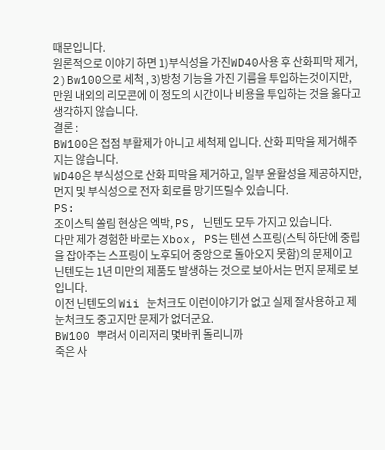때문입니다.
원론적으로 이야기 하면 1)부식성을 가진WD40사용 후 산화피막 제거, 2)Bw100으로 세척 , 3)방청 기능을 가진 기름을 투입하는것이지만, 만원 내외의 리모콘에 이 정도의 시간이나 비용을 투입하는 것을 옳다고 생각하지 않습니다.
결론 :
BW100은 접점 부활제가 아니고 세척제 입니다. 산화 피막을 제거해주지는 않습니다.
WD40은 부식성으로 산화 피막을 제거하고, 일부 윤활성을 제공하지만, 먼지 및 부식성으로 전자 회로를 망기뜨릴수 있습니다.
PS:
조이스틱 쏠림 현상은 엑박, PS, 닌텐도 모두 가지고 있습니다.
다만 제가 경험한 바로는 Xbox, PS는 텐션 스프링(스틱 하단에 중립을 잡아주는 스프링이 노후되어 중앙으로 돌아오지 못함)의 문제이고
닌텐도는 1년 미만의 제품도 발생하는 것으로 보아서는 먼지 문제로 보입니다.
이전 닌텐도의 Wii 눈처크도 이런이야기가 없고 실제 잘사용하고 제 눈처크도 중고지만 문제가 없더군요.
BW100 뿌려서 이리저리 몇바퀴 돌리니까
죽은 사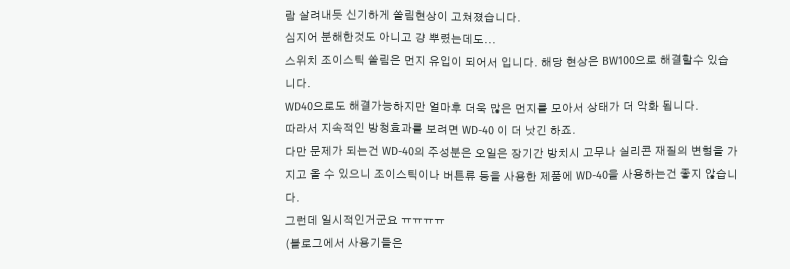람 살려내듯 신기하게 쏠림현상이 고쳐졌습니다.
심지어 분해한것도 아니고 걍 뿌렸는데도...
스위치 조이스틱 쏠림은 먼지 유입이 되어서 입니다. 해당 현상은 BW100으로 해결할수 있습니다.
WD40으로도 해결가능하지만 얼마후 더욱 많은 먼지를 모아서 상태가 더 악화 됩니다.
따라서 지속적인 방청효과를 보려면 WD-40 이 더 낫긴 하죠.
다만 문제가 되는건 WD-40의 주성분은 오일은 장기간 방치시 고무나 실리콘 재질의 변형을 가지고 올 수 있으니 조이스틱이나 버튼류 등을 사용한 제품에 WD-40을 사용하는건 좋지 않습니다.
그런데 일시적인거군요 ㅠㅠㅠㅠ
(블로그에서 사용기들은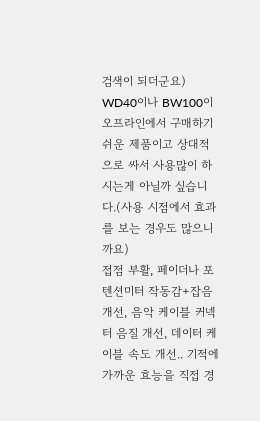검색이 되더군요)
WD40이나 BW100이 오프라인에서 구매하기 쉬운 제품이고 상대적으로 싸서 사용많이 하시는게 아닐까 싶습니다.(사용 시점에서 효과를 보는 경우도 많으니까요)
접점 부활, 페이더나 포텐션미터 작동감+잡음 개선, 음악 케이블 커넥터 음질 개선, 데이터 케이블 속도 개선.. 기적에 가까운 효능을 직접 경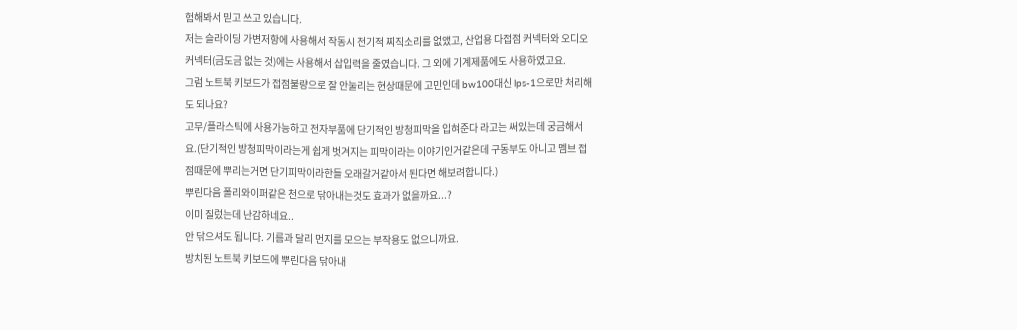험해봐서 믿고 쓰고 있습니다.
저는 슬라이딩 가변저항에 사용해서 작동시 전기적 찌직소리를 없앴고, 산업용 다접점 커넥터와 오디오 커넥터(금도금 없는 것)에는 사용해서 삽입력을 줄였습니다. 그 외에 기계제품에도 사용하였고요.
그럼 노트북 키보드가 접점불량으로 잘 안눌리는 현상때문에 고민인데 bw100대신 lps-1으로만 처리해도 되나요?
고무/플라스틱에 사용가능하고 전자부품에 단기적인 방청피막을 입혀준다 라고는 써있는데 궁금해서요.(단기적인 방청피막이라는게 쉽게 벗겨지는 피막이라는 이야기인거같은데 구동부도 아니고 멤브 접점때문에 뿌리는거면 단기피막이라한들 오래갈거같아서 된다면 해보려합니다.)
뿌린다음 폴리와이퍼같은 천으로 닦아내는것도 효과가 없을까요...?
이미 질렀는데 난감하네요..
안 닦으셔도 됩니다. 기름과 달리 먼지를 모으는 부작용도 없으니까요.
방치된 노트북 키보드에 뿌린다음 닦아내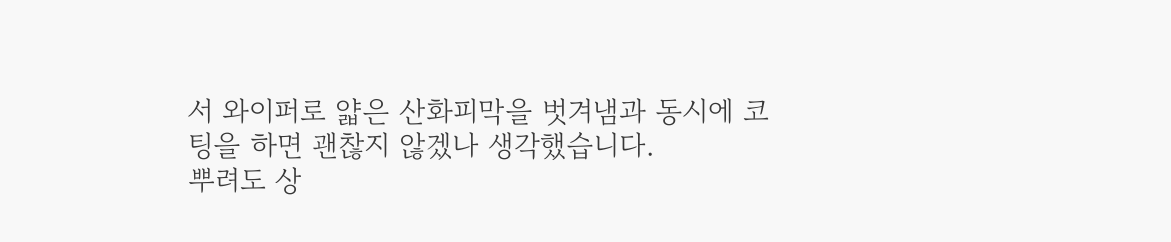서 와이퍼로 얇은 산화피막을 벗겨냄과 동시에 코팅을 하면 괜찮지 않겠나 생각했습니다.
뿌려도 상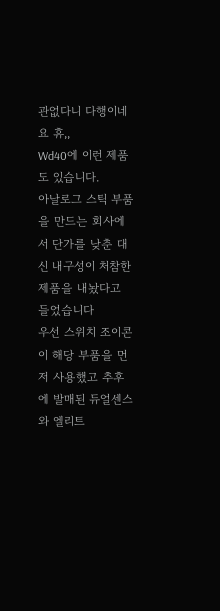관없다니 다행이네요 휴,,
Wd40에 이런 제품도 있습니다.
아날로그 스틱 부품을 만드는 회사에서 단가를 낮춘 대신 내구성이 처참한 제품을 내놨다고 들었습니다
우선 스위치 조이콘이 해당 부품을 먼저 사용했고 추후에 발매된 듀얼센스와 엘리트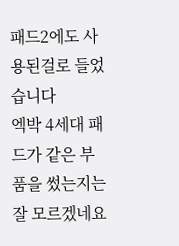패드2에도 사용된걸로 들었습니다
엑박 4세대 패드가 같은 부품을 썼는지는 잘 모르겠네요